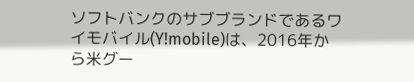ソフトバンクのサブブランドであるワイモバイル(Y!mobile)は、2016年から米グー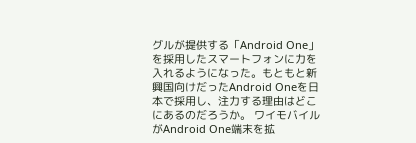グルが提供する「Android One」を採用したスマートフォンに力を入れるようになった。もともと新興国向けだったAndroid Oneを日本で採用し、注力する理由はどこにあるのだろうか。 ワイモバイルがAndroid One端末を拡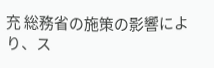充 総務省の施策の影響により、ス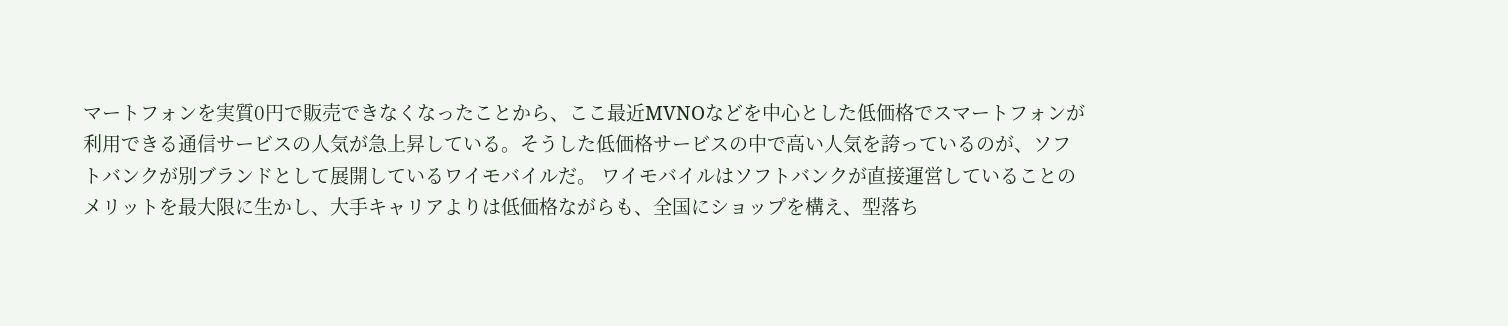マートフォンを実質0円で販売できなくなったことから、ここ最近MVNOなどを中心とした低価格でスマートフォンが利用できる通信サービスの人気が急上昇している。そうした低価格サービスの中で高い人気を誇っているのが、ソフトバンクが別ブランドとして展開しているワイモバイルだ。 ワイモバイルはソフトバンクが直接運営していることのメリットを最大限に生かし、大手キャリアよりは低価格ながらも、全国にショップを構え、型落ち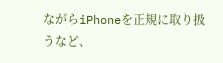ながらiPhoneを正規に取り扱うなど、